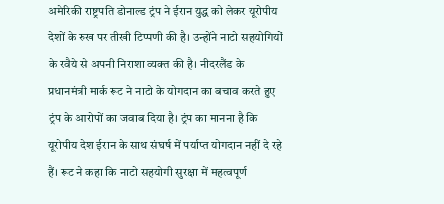अमेरिकी राष्ट्रपति डोनाल्ड ट्रंप ने ईरान युद्ध को लेकर यूरोपीय देशों के रुख पर तीखी टिप्पणी की है। उन्होंने नाटो सहयोगियों के रवैये से अपनी निराशा व्यक्त की है। नीदरलैंड के प्रधानमंत्री मार्क रूट ने नाटो के योगदान का बचाव करते हुए ट्रंप के आरोपों का जवाब दिया है। ट्रंप का मानना है कि यूरोपीय देश ईरान के साथ संघर्ष में पर्याप्त योगदान नहीं दे रहे हैं। रूट ने कहा कि नाटो सहयोगी सुरक्षा में महत्वपूर्ण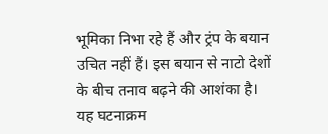भूमिका निभा रहे हैं और ट्रंप के बयान उचित नहीं हैं। इस बयान से नाटो देशों के बीच तनाव बढ़ने की आशंका है। यह घटनाक्रम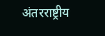अंतरराष्ट्रीय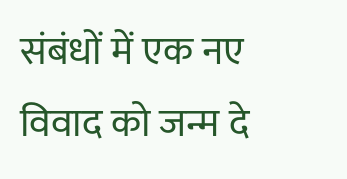संबंधों में एक नए विवाद को जन्म दे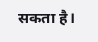सकता है।